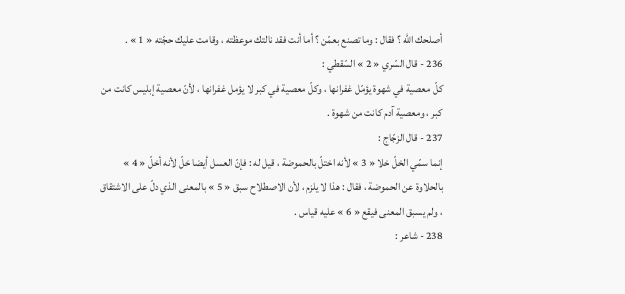أصلحك اللّه ؟ فقال : وما تصنع بعمّن ؟ أما أنت فقد نالتك موعظته ، وقامت عليك حجّته « 1 » .
236 - قال السّري « 2 » السّقطي :
كلّ معصية في شهوة يؤمّل غفرانها ، وكلّ معصية في كبر لا يؤمل غفرانها ، لأنّ معصية إبليس كانت من كبر ، ومعصية آدم كانت من شهوة .
237 - قال الزجّاج :
إنما سمّي الخلّ خلا « 3 » لأنه اختلّ بالحموضة ، قيل له : فإنّ العسل أيضا خلّ لأنه أخلّ « 4 » بالحلاوة عن الحموضة ، فقال : هذا لا يلزم ، لأن الاصطلاح سبق « 5 » بالمعنى الذي دلّ على الاشتقاق ، ولم يسبق المعنى فيقع « 6 » عليه قياس .
238 - شاعر :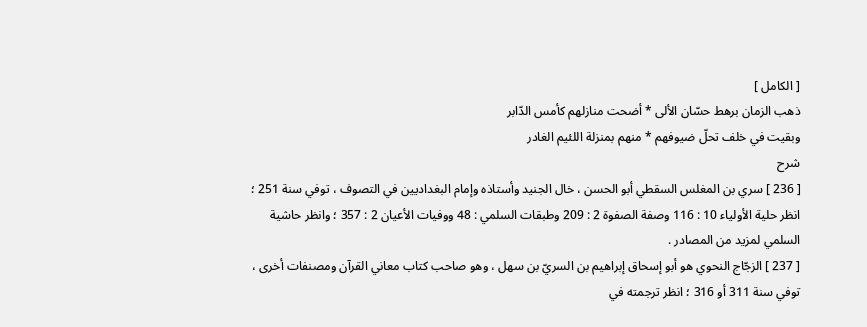[ الكامل ]
ذهب الزمان برهط حسّان الألى * أضحت منازلهم كأمس الدّابر
وبقيت في خلف تحلّ ضيوفهم * منهم بمنزلة اللئيم الغادر
شرح
[ 236 ] سري بن المغلس السقطي أبو الحسن ، خال الجنيد وأستاذه وإمام البغداديين في التصوف ، توفي سنة 251 ؛ انظر حلية الأولياء 10 : 116 وصفة الصفوة 2 : 209 وطبقات السلمي : 48 ووفيات الأعيان 2 : 357 ؛ وانظر حاشية السلمي لمزيد من المصادر .
[ 237 ] الزجّاج النحوي هو أبو إسحاق إبراهيم بن السريّ بن سهل ، وهو صاحب كتاب معاني القرآن ومصنفات أخرى ، توفي سنة 311 أو 316 ؛ انظر ترجمته في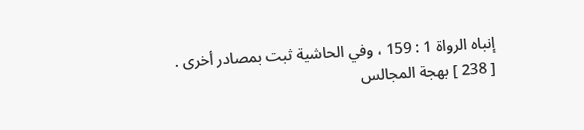إنباه الرواة 1 : 159 ، وفي الحاشية ثبت بمصادر أخرى .
[ 238 ] بهجة المجالس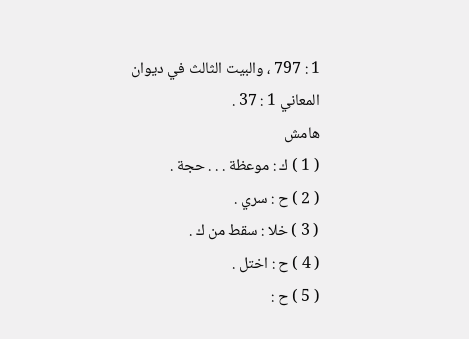1 : 797 ، والبيت الثالث في ديوان المعاني 1 : 37 .
هامش
( 1 ) ك : موعظة . . . حجة .
( 2 ) ح : سري .
( 3 ) خلا : سقط من ك .
( 4 ) ح : اختل .
( 5 ) ح :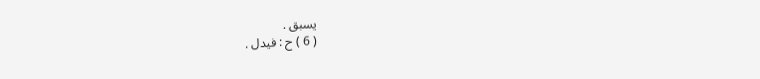يسبق .
( 6 ) ح : فيدل .